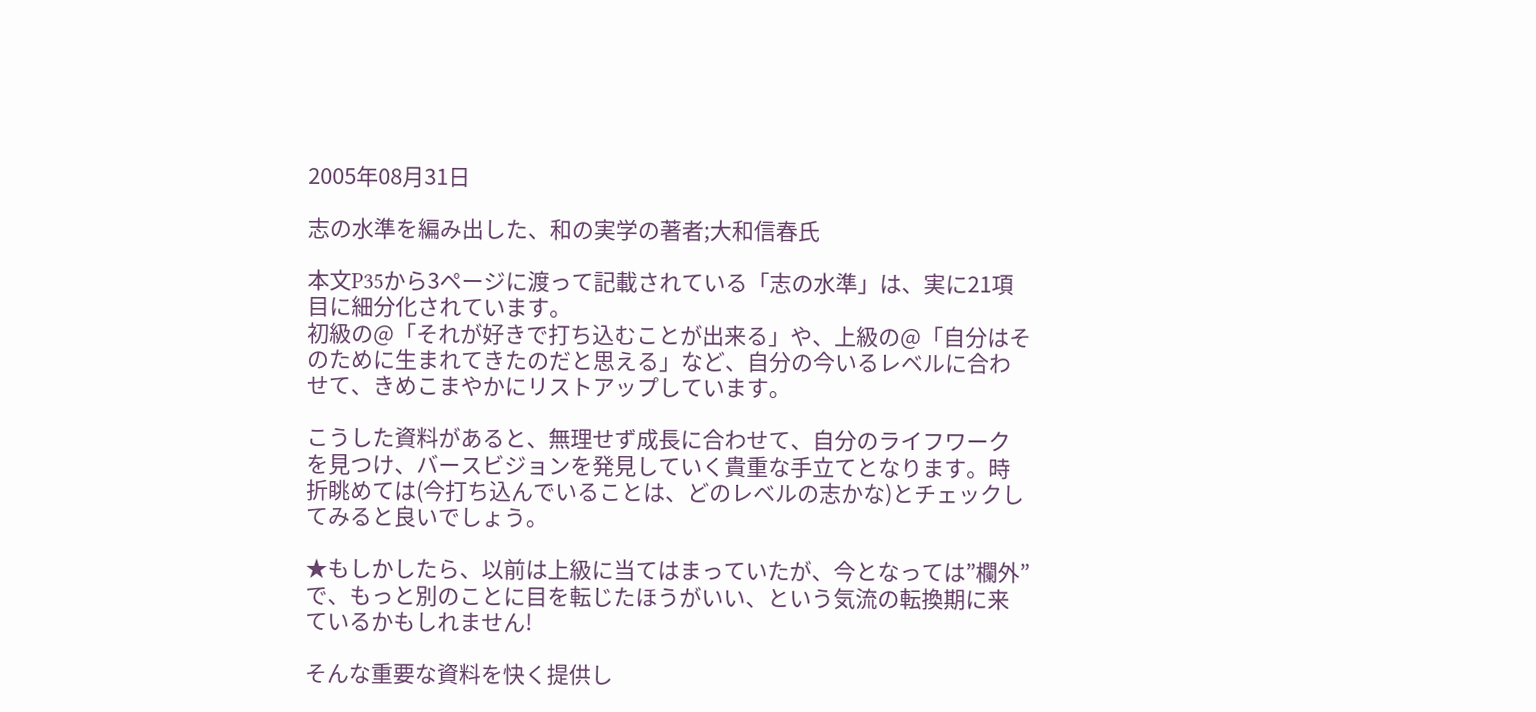2005年08月31日

志の水準を編み出した、和の実学の著者;大和信春氏

本文P35から3ページに渡って記載されている「志の水準」は、実に21項目に細分化されています。
初級の@「それが好きで打ち込むことが出来る」や、上級の@「自分はそのために生まれてきたのだと思える」など、自分の今いるレベルに合わせて、きめこまやかにリストアップしています。

こうした資料があると、無理せず成長に合わせて、自分のライフワークを見つけ、バースビジョンを発見していく貴重な手立てとなります。時折眺めては(今打ち込んでいることは、どのレベルの志かな)とチェックしてみると良いでしょう。

★もしかしたら、以前は上級に当てはまっていたが、今となっては”欄外”で、もっと別のことに目を転じたほうがいい、という気流の転換期に来ているかもしれません!

そんな重要な資料を快く提供し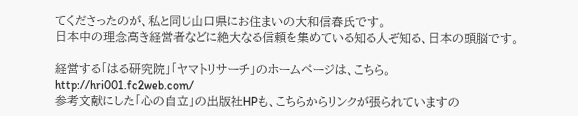てくださったのが、私と同じ山口県にお住まいの大和信春氏です。
日本中の理念高き経営者などに絶大なる信頼を集めている知る人ぞ知る、日本の頭脳です。

経営する「はる研究院」「ヤマトリサーチ」のホームページは、こちら。
http://hri001.fc2web.com/
参考文献にした「心の自立」の出版社HPも、こちらからリンクが張られていますの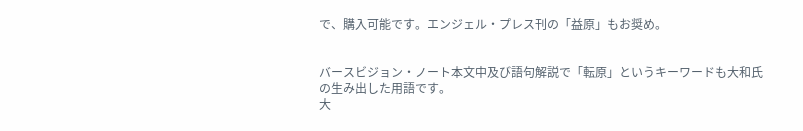で、購入可能です。エンジェル・プレス刊の「益原」もお奨め。


バースビジョン・ノート本文中及び語句解説で「転原」というキーワードも大和氏の生み出した用語です。
大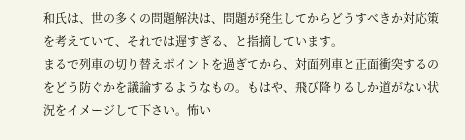和氏は、世の多くの問題解決は、問題が発生してからどうすべきか対応策を考えていて、それでは遅すぎる、と指摘しています。
まるで列車の切り替えポイントを過ぎてから、対面列車と正面衝突するのをどう防ぐかを議論するようなもの。もはや、飛び降りるしか道がない状況をイメージして下さい。怖い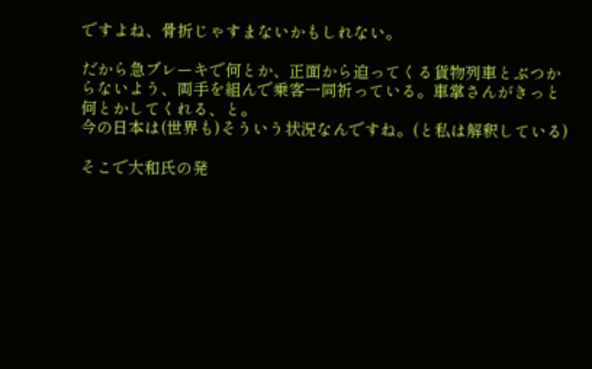ですよね、骨折じゃすまないかもしれない。

だから急ブレーキで何とか、正面から迫ってくる貨物列車とぶつからないよう、両手を組んで乗客一同祈っている。車掌さんがきっと何とかしてくれる、と。
今の日本は(世界も)そういう状況なんですね。(と私は解釈している)

そこで大和氏の発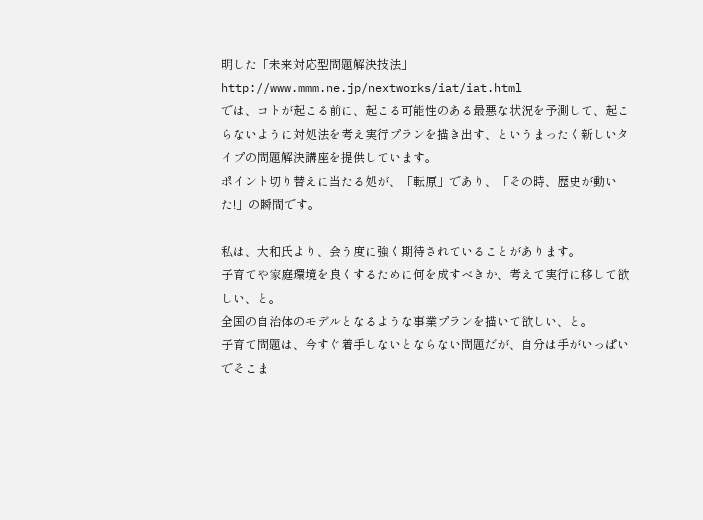明した「未来対応型問題解決技法」http://www.mmm.ne.jp/nextworks/iat/iat.html
では、コトが起こる前に、起こる可能性のある最悪な状況を予測して、起こらないように対処法を考え実行プランを描き出す、というまったく新しいタイプの問題解決講座を提供しています。
ポイント切り替えに当たる処が、「転原」であり、「その時、歴史が動いた!」の瞬間です。

私は、大和氏より、会う度に強く期待されていることがあります。
子育てや家庭環境を良くするために何を成すべきか、考えて実行に移して欲しい、と。
全国の自治体のモデルとなるような事業プランを描いて欲しい、と。
子育て問題は、今すぐ着手しないとならない問題だが、自分は手がいっぱいでそこま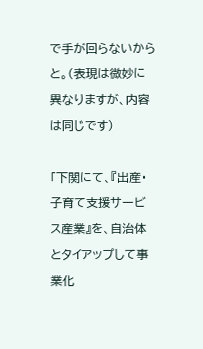で手が回らないからと。(表現は微妙に異なりますが、内容は同じです)

「下関にて、『出産・子育て支援サービス産業』を、自治体とタイアップして事業化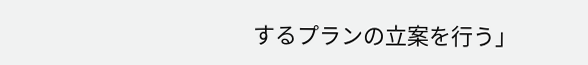するプランの立案を行う」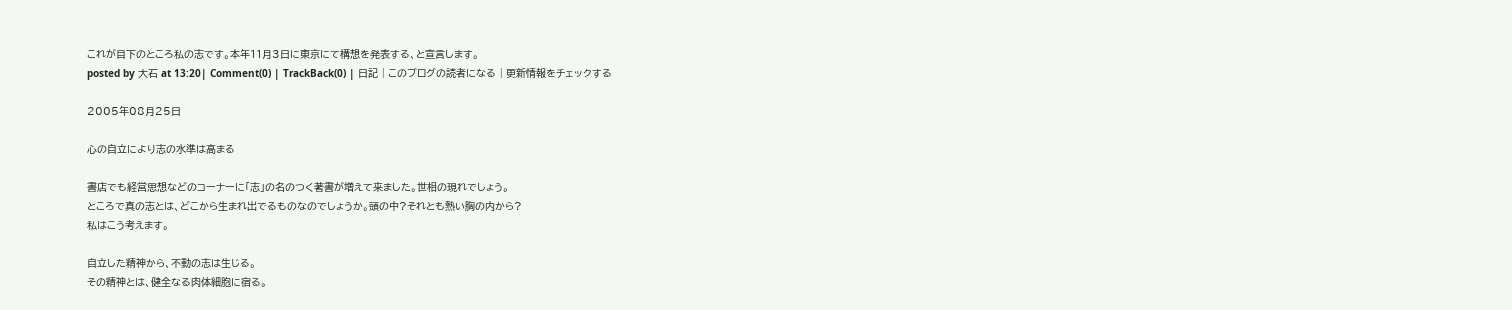これが目下のところ私の志です。本年11月3日に東京にて構想を発表する、と宣言します。
posted by 大石 at 13:20| Comment(0) | TrackBack(0) | 日記 | このブログの読者になる | 更新情報をチェックする

2005年08月25日

心の自立により志の水準は高まる

書店でも経営思想などのコーナーに「志」の名のつく著書が増えて来ました。世相の現れでしょう。
ところで真の志とは、どこから生まれ出でるものなのでしょうか。頭の中?それとも熱い胸の内から?
私はこう考えます。

自立した精神から、不動の志は生じる。
その精神とは、健全なる肉体細胞に宿る。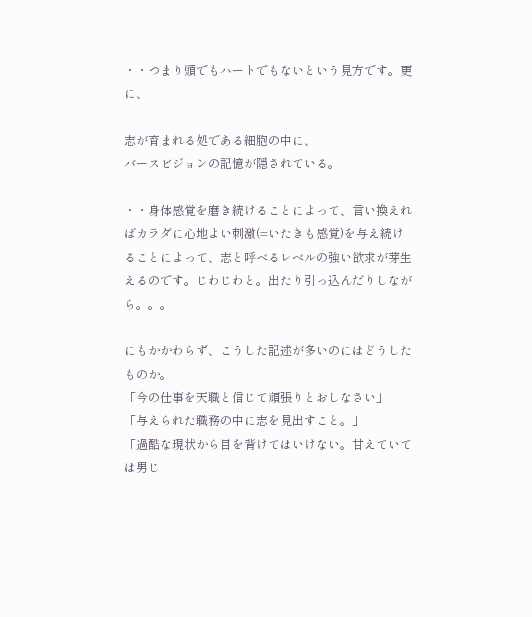・・つまり頭でもハートでもないという見方です。更に、

志が育まれる処である細胞の中に、
バースビジョンの記憶が隠されている。

・・身体感覚を磨き続けることによって、言い換えればカラダに心地よい刺激(=いたきも感覚)を与え続けることによって、志と呼べるレベルの強い欲求が芽生えるのです。じわじわと。出たり引っ込んだりしながら。。。

にもかかわらず、こうした記述が多いのにはどうしたものか。
「今の仕事を天職と信じて頑張りとおしなさい」
「与えられた職務の中に志を見出すこと。」
「過酷な現状から目を背けてはいけない。甘えていては男じ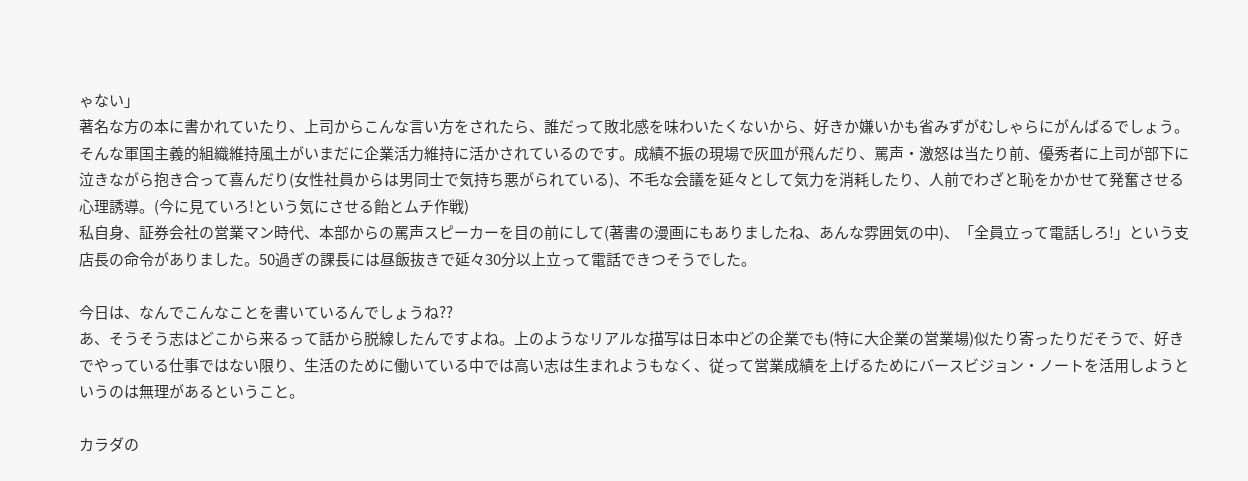ゃない」
著名な方の本に書かれていたり、上司からこんな言い方をされたら、誰だって敗北感を味わいたくないから、好きか嫌いかも省みずがむしゃらにがんばるでしょう。
そんな軍国主義的組織維持風土がいまだに企業活力維持に活かされているのです。成績不振の現場で灰皿が飛んだり、罵声・激怒は当たり前、優秀者に上司が部下に泣きながら抱き合って喜んだり(女性社員からは男同士で気持ち悪がられている)、不毛な会議を延々として気力を消耗したり、人前でわざと恥をかかせて発奮させる心理誘導。(今に見ていろ!という気にさせる飴とムチ作戦)
私自身、証券会社の営業マン時代、本部からの罵声スピーカーを目の前にして(著書の漫画にもありましたね、あんな雰囲気の中)、「全員立って電話しろ!」という支店長の命令がありました。50過ぎの課長には昼飯抜きで延々30分以上立って電話できつそうでした。

今日は、なんでこんなことを書いているんでしょうね??
あ、そうそう志はどこから来るって話から脱線したんですよね。上のようなリアルな描写は日本中どの企業でも(特に大企業の営業場)似たり寄ったりだそうで、好きでやっている仕事ではない限り、生活のために働いている中では高い志は生まれようもなく、従って営業成績を上げるためにバースビジョン・ノートを活用しようというのは無理があるということ。

カラダの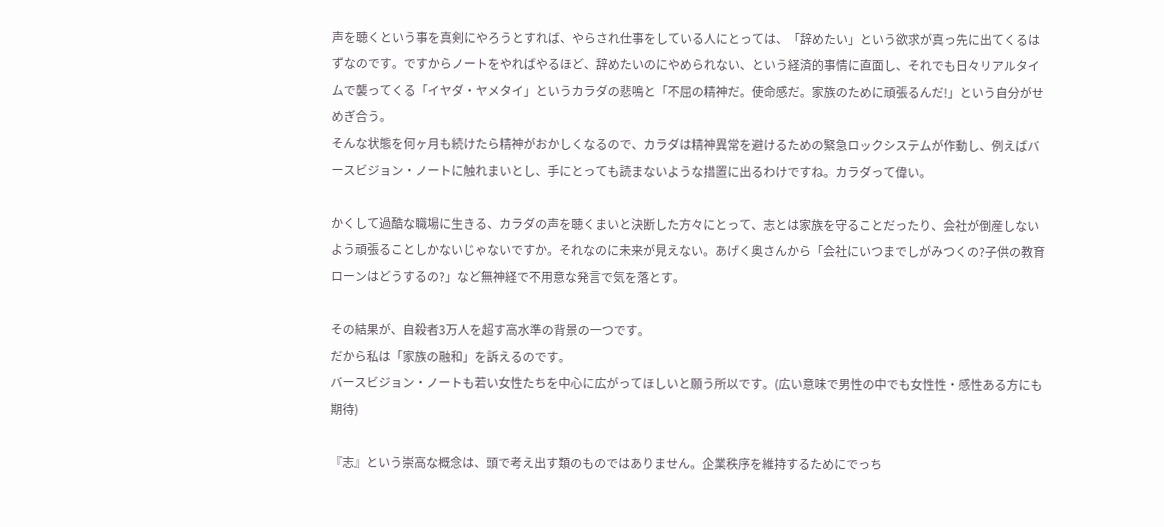声を聴くという事を真剣にやろうとすれば、やらされ仕事をしている人にとっては、「辞めたい」という欲求が真っ先に出てくるはずなのです。ですからノートをやればやるほど、辞めたいのにやめられない、という経済的事情に直面し、それでも日々リアルタイムで襲ってくる「イヤダ・ヤメタイ」というカラダの悲鳴と「不屈の精神だ。使命感だ。家族のために頑張るんだ!」という自分がせめぎ合う。
そんな状態を何ヶ月も続けたら精神がおかしくなるので、カラダは精神異常を避けるための緊急ロックシステムが作動し、例えばバースビジョン・ノートに触れまいとし、手にとっても読まないような措置に出るわけですね。カラダって偉い。

かくして過酷な職場に生きる、カラダの声を聴くまいと決断した方々にとって、志とは家族を守ることだったり、会社が倒産しないよう頑張ることしかないじゃないですか。それなのに未来が見えない。あげく奥さんから「会社にいつまでしがみつくの?子供の教育ローンはどうするの?」など無神経で不用意な発言で気を落とす。

その結果が、自殺者3万人を超す高水準の背景の一つです。
だから私は「家族の融和」を訴えるのです。
バースビジョン・ノートも若い女性たちを中心に広がってほしいと願う所以です。(広い意味で男性の中でも女性性・感性ある方にも期待)

『志』という崇高な概念は、頭で考え出す類のものではありません。企業秩序を維持するためにでっち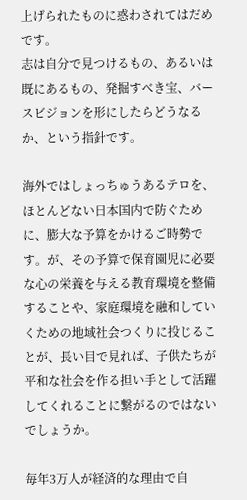上げられたものに惑わされてはだめです。
志は自分で見つけるもの、あるいは既にあるもの、発掘すべき宝、バースビジョンを形にしたらどうなるか、という指針です。

海外ではしょっちゅうあるテロを、ほとんどない日本国内で防ぐために、膨大な予算をかけるご時勢です。が、その予算で保育園児に必要な心の栄養を与える教育環境を整備することや、家庭環境を融和していくための地域社会つくりに投じることが、長い目で見れば、子供たちが平和な社会を作る担い手として活躍してくれることに繋がるのではないでしょうか。

毎年3万人が経済的な理由で自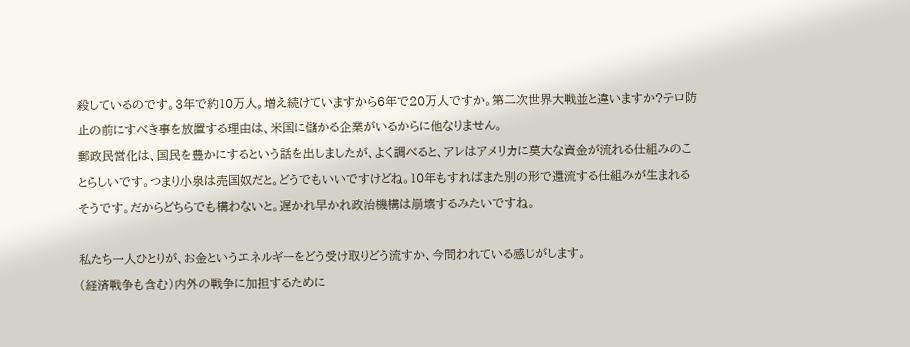殺しているのです。3年で約10万人。増え続けていますから6年で20万人ですか。第二次世界大戦並と違いますか?テロ防止の前にすべき事を放置する理由は、米国に儲かる企業がいるからに他なりません。
郵政民営化は、国民を豊かにするという話を出しましたが、よく調べると、アレはアメリカに莫大な資金が流れる仕組みのことらしいです。つまり小泉は売国奴だと。どうでもいいですけどね。10年もすればまた別の形で還流する仕組みが生まれるそうです。だからどちらでも構わないと。遅かれ早かれ政治機構は崩壊するみたいですね。

私たち一人ひとりが、お金というエネルギーをどう受け取りどう流すか、今問われている感じがします。
(経済戦争も含む)内外の戦争に加担するために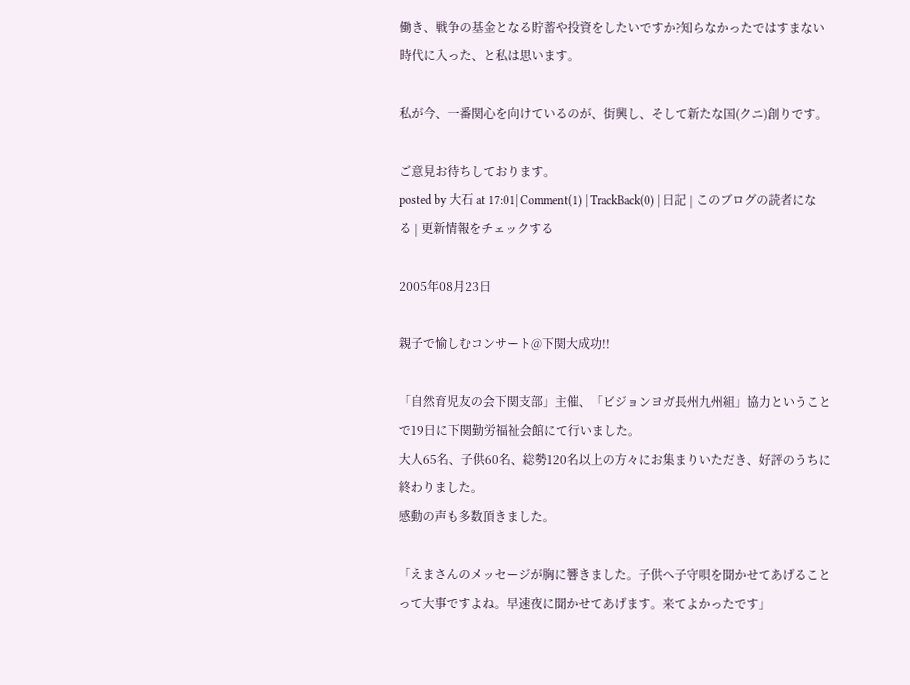働き、戦争の基金となる貯蓄や投資をしたいですか?知らなかったではすまない時代に入った、と私は思います。

私が今、一番関心を向けているのが、街興し、そして新たな国(クニ)創りです。

ご意見お待ちしております。
posted by 大石 at 17:01| Comment(1) | TrackBack(0) | 日記 | このブログの読者になる | 更新情報をチェックする

2005年08月23日

親子で愉しむコンサート@下関大成功!!

「自然育児友の会下関支部」主催、「ビジョンヨガ長州九州組」協力ということで19日に下関勤労福祉会館にて行いました。
大人65名、子供60名、総勢120名以上の方々にお集まりいただき、好評のうちに終わりました。
感動の声も多数頂きました。

「えまさんのメッセージが胸に響きました。子供へ子守唄を聞かせてあげることって大事ですよね。早速夜に聞かせてあげます。来てよかったです」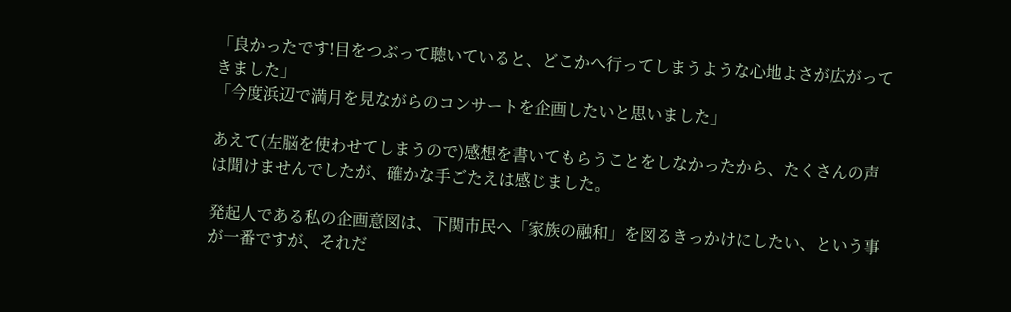「良かったです!目をつぶって聴いていると、どこかへ行ってしまうような心地よさが広がってきました」
「今度浜辺で満月を見ながらのコンサートを企画したいと思いました」

あえて(左脳を使わせてしまうので)感想を書いてもらうことをしなかったから、たくさんの声は聞けませんでしたが、確かな手ごたえは感じました。

発起人である私の企画意図は、下関市民へ「家族の融和」を図るきっかけにしたい、という事が一番ですが、それだ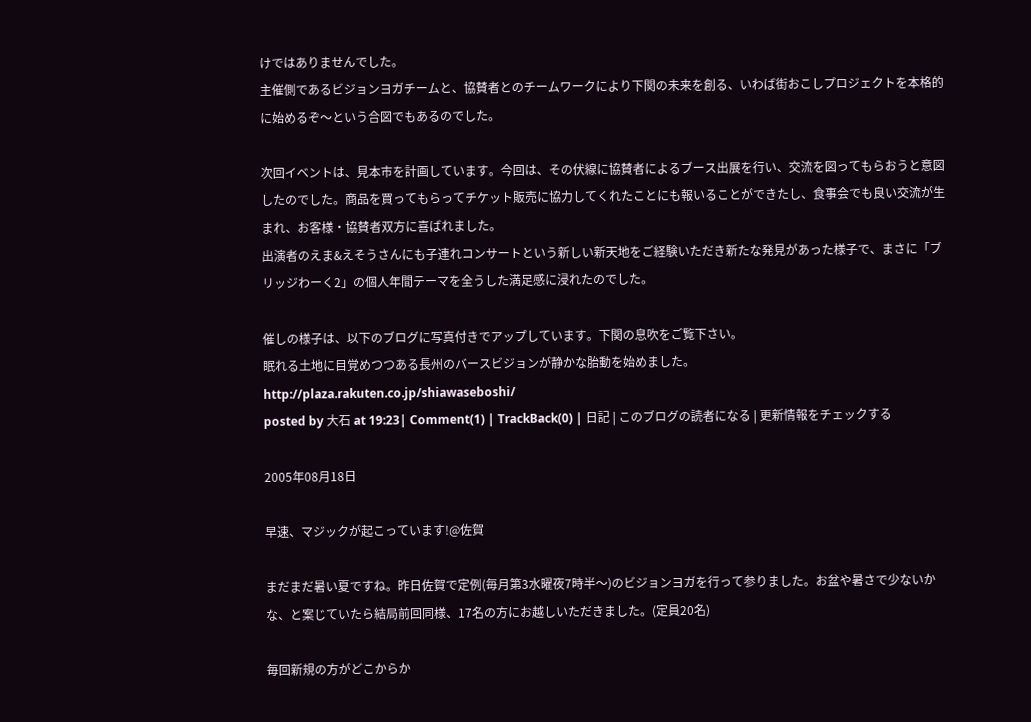けではありませんでした。
主催側であるビジョンヨガチームと、協賛者とのチームワークにより下関の未来を創る、いわば街おこしプロジェクトを本格的に始めるぞ〜という合図でもあるのでした。

次回イベントは、見本市を計画しています。今回は、その伏線に協賛者によるブース出展を行い、交流を図ってもらおうと意図したのでした。商品を買ってもらってチケット販売に協力してくれたことにも報いることができたし、食事会でも良い交流が生まれ、お客様・協賛者双方に喜ばれました。
出演者のえま&えそうさんにも子連れコンサートという新しい新天地をご経験いただき新たな発見があった様子で、まさに「ブリッジわーく2」の個人年間テーマを全うした満足感に浸れたのでした。

催しの様子は、以下のブログに写真付きでアップしています。下関の息吹をご覧下さい。
眠れる土地に目覚めつつある長州のバースビジョンが静かな胎動を始めました。
http://plaza.rakuten.co.jp/shiawaseboshi/
posted by 大石 at 19:23| Comment(1) | TrackBack(0) | 日記 | このブログの読者になる | 更新情報をチェックする

2005年08月18日

早速、マジックが起こっています!@佐賀

まだまだ暑い夏ですね。昨日佐賀で定例(毎月第3水曜夜7時半〜)のビジョンヨガを行って参りました。お盆や暑さで少ないかな、と案じていたら結局前回同様、17名の方にお越しいただきました。(定員20名)

毎回新規の方がどこからか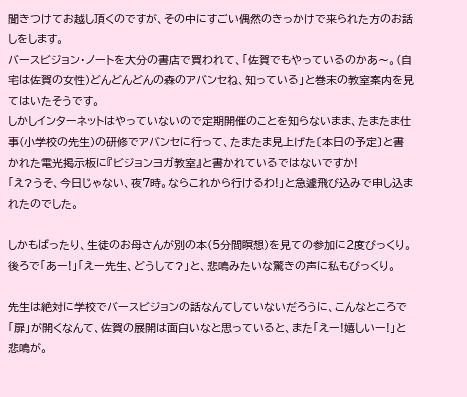聞きつけてお越し頂くのですが、その中にすごい偶然のきっかけで来られた方のお話しをします。
バースビジョン・ノートを大分の書店で買われて、「佐賀でもやっているのかあ〜。(自宅は佐賀の女性)どんどんどんの森のアバンセね、知っている」と巻末の教室案内を見てはいたそうです。
しかしインターネットはやっていないので定期開催のことを知らないまま、たまたま仕事(小学校の先生)の研修でアバンセに行って、たまたま見上げた〔本日の予定〕と書かれた電光掲示板に『ビジョンヨガ教室』と書かれているではないですか!
「え?うそ、今日じゃない、夜7時。ならこれから行けるわ!」と急遽飛び込みで申し込まれたのでした。

しかもばったり、生徒のお母さんが別の本(5分間瞑想)を見ての参加に2度びっくり。
後ろで「あー!」「えー先生、どうして?」と、悲鳴みたいな驚きの声に私もびっくり。

先生は絶対に学校でバースビジョンの話なんてしていないだろうに、こんなところで「扉」が開くなんて、佐賀の展開は面白いなと思っていると、また「えー!嬉しいー!」と悲鳴が。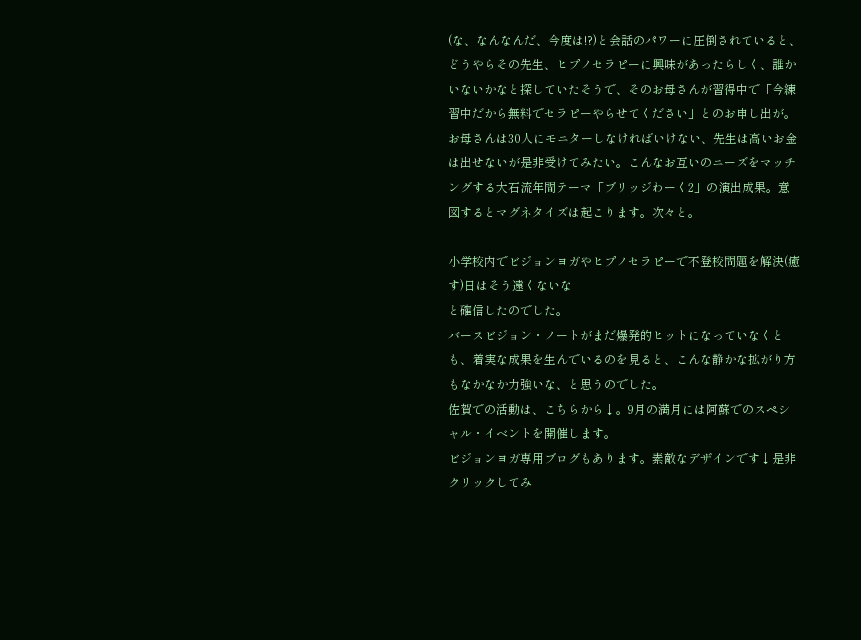(な、なんなんだ、今度は!?)と会話のパワーに圧倒されていると、どうやらその先生、ヒプノセラピーに興味があったらしく、誰かいないかなと探していたそうで、そのお母さんが習得中で「今練習中だから無料でセラピーやらせてください」とのお申し出が。
お母さんは30人にモニターしなければいけない、先生は高いお金は出せないが是非受けてみたい。こんなお互いのニーズをマッチングする大石流年間テーマ「ブリッジわーく2」の演出成果。意図するとマグネタイズは起こります。次々と。

小学校内でビジョンヨガやヒプノセラピーで不登校問題を解決(癒す)日はそう遠くないな
と確信したのでした。
バースビジョン・ノートがまだ爆発的ヒットになっていなくとも、着実な成果を生んでいるのを見ると、こんな静かな拡がり方もなかなか力強いな、と思うのでした。
佐賀での活動は、こちらから↓。9月の満月には阿蘇でのスペシャル・イベントを開催します。
ビジョンヨガ専用ブログもあります。素敵なデザインです↓是非クリックしてみ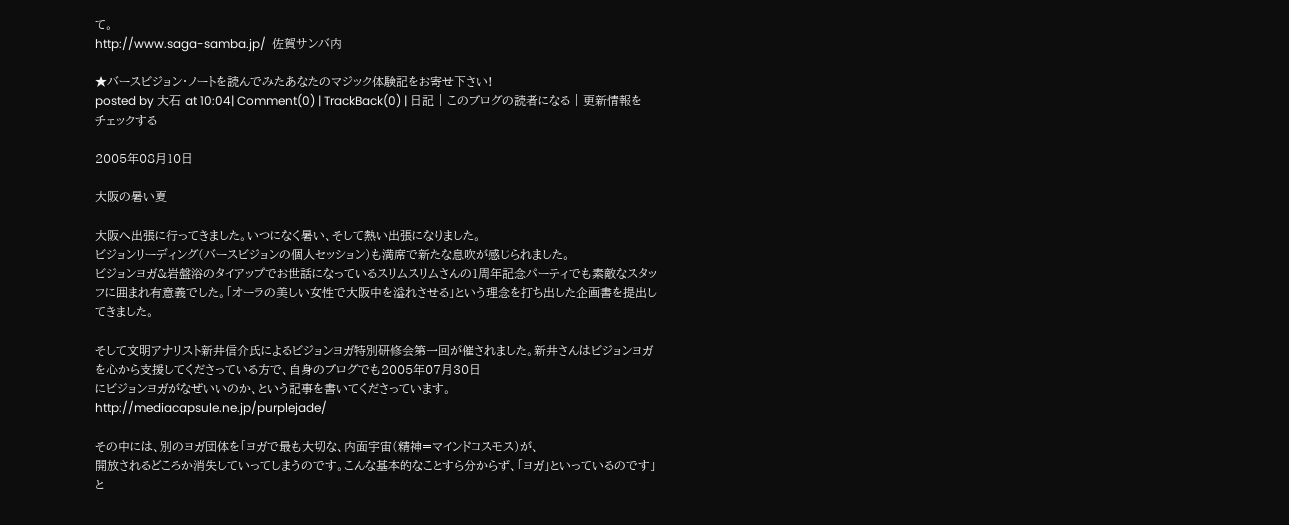て。
http://www.saga-samba.jp/  佐賀サンバ内

★バースビジョン・ノートを読んでみたあなたのマジック体験記をお寄せ下さい!
posted by 大石 at 10:04| Comment(0) | TrackBack(0) | 日記 | このブログの読者になる | 更新情報をチェックする

2005年08月10日

大阪の暑い夏

大阪へ出張に行ってきました。いつになく暑い、そして熱い出張になりました。
ビジョンリーディング(バースビジョンの個人セッション)も満席で新たな息吹が感じられました。
ビジョンヨガ&岩盤浴のタイアップでお世話になっているスリムスリムさんの1周年記念パーティでも素敵なスタッフに囲まれ有意義でした。「オーラの美しい女性で大阪中を溢れさせる」という理念を打ち出した企画書を提出してきました。

そして文明アナリスト新井信介氏によるビジョンヨガ特別研修会第一回が催されました。新井さんはビジョンヨガを心から支援してくださっている方で、自身のブログでも2005年07月30日
にビジョンヨガがなぜいいのか、という記事を書いてくださっています。
http://mediacapsule.ne.jp/purplejade/

その中には、別のヨガ団体を「ヨガで最も大切な、内面宇宙(精神=マインドコスモス)が、
開放されるどころか消失していってしまうのです。こんな基本的なことすら分からず、「ヨガ」といっているのです」と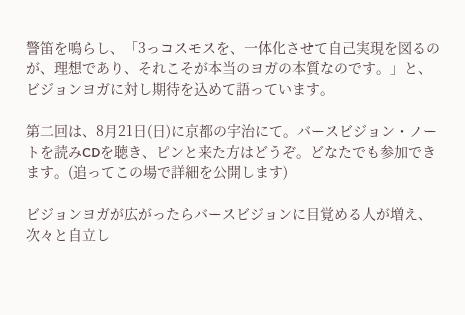警笛を鳴らし、「3っコスモスを、一体化させて自己実現を図るのが、理想であり、それこそが本当のヨガの本質なのです。」と、ビジョンヨガに対し期待を込めて語っています。

第二回は、8月21日(日)に京都の宇治にて。バースビジョン・ノートを読みCDを聴き、ピンと来た方はどうぞ。どなたでも参加できます。(追ってこの場で詳細を公開します)

ビジョンヨガが広がったらバースビジョンに目覚める人が増え、次々と自立し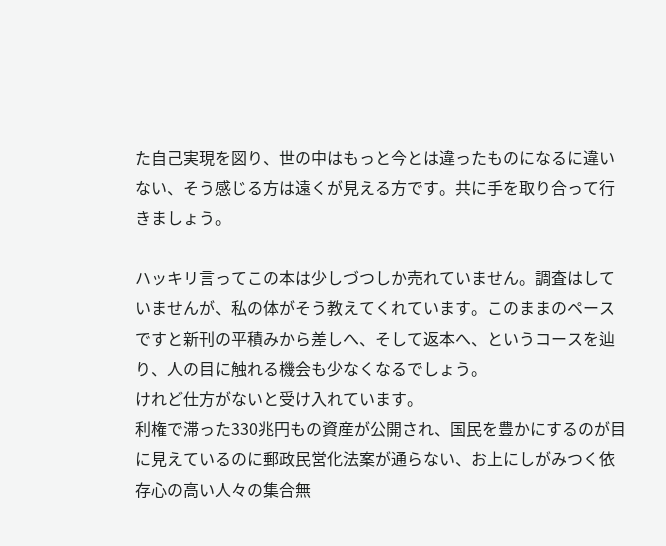た自己実現を図り、世の中はもっと今とは違ったものになるに違いない、そう感じる方は遠くが見える方です。共に手を取り合って行きましょう。

ハッキリ言ってこの本は少しづつしか売れていません。調査はしていませんが、私の体がそう教えてくれています。このままのペースですと新刊の平積みから差しへ、そして返本へ、というコースを辿り、人の目に触れる機会も少なくなるでしょう。
けれど仕方がないと受け入れています。
利権で滞った330兆円もの資産が公開され、国民を豊かにするのが目に見えているのに郵政民営化法案が通らない、お上にしがみつく依存心の高い人々の集合無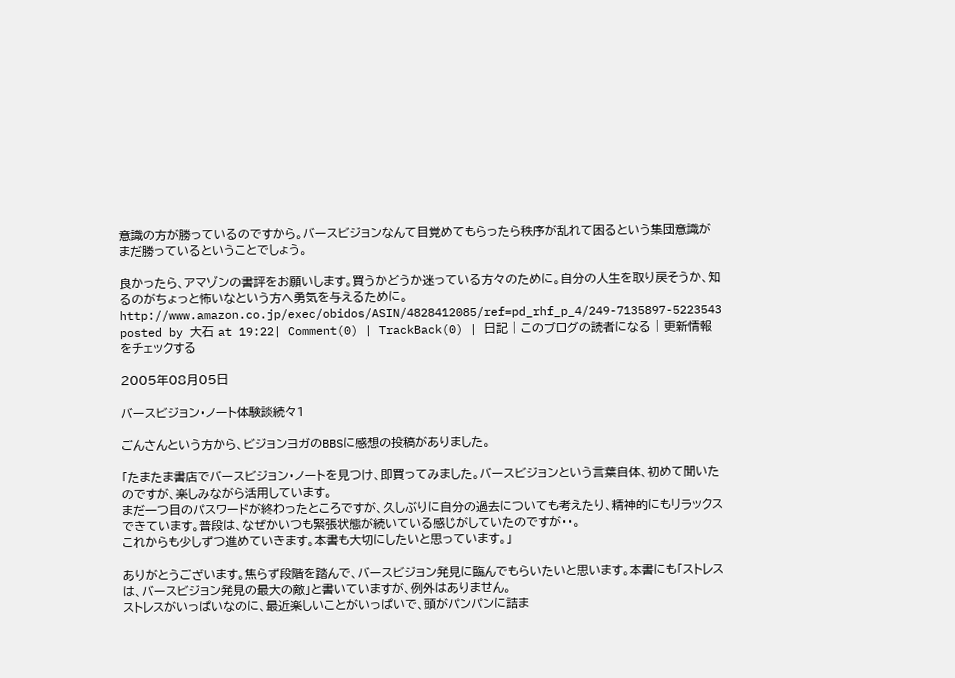意識の方が勝っているのですから。バースビジョンなんて目覚めてもらったら秩序が乱れて困るという集団意識がまだ勝っているということでしょう。

良かったら、アマゾンの書評をお願いします。買うかどうか迷っている方々のために。自分の人生を取り戻そうか、知るのがちょっと怖いなという方へ勇気を与えるために。
http://www.amazon.co.jp/exec/obidos/ASIN/4828412085/ref=pd_rhf_p_4/249-7135897-5223543
posted by 大石 at 19:22| Comment(0) | TrackBack(0) | 日記 | このブログの読者になる | 更新情報をチェックする

2005年08月05日

バースビジョン・ノート体験談続々1

ごんさんという方から、ビジョンヨガのBBSに感想の投稿がありました。

「たまたま書店でバースビジョン・ノートを見つけ、即買ってみました。バースビジョンという言葉自体、初めて聞いたのですが、楽しみながら活用しています。
まだ一つ目のパスワードが終わったところですが、久しぶりに自分の過去についても考えたり、精神的にもリラックスできています。普段は、なぜかいつも緊張状態が続いている感じがしていたのですが・・。
これからも少しずつ進めていきます。本書も大切にしたいと思っています。」

ありがとうございます。焦らず段階を踏んで、バースビジョン発見に臨んでもらいたいと思います。本書にも「ストレスは、バースビジョン発見の最大の敵」と書いていますが、例外はありません。
ストレスがいっぱいなのに、最近楽しいことがいっぱいで、頭がパンパンに詰ま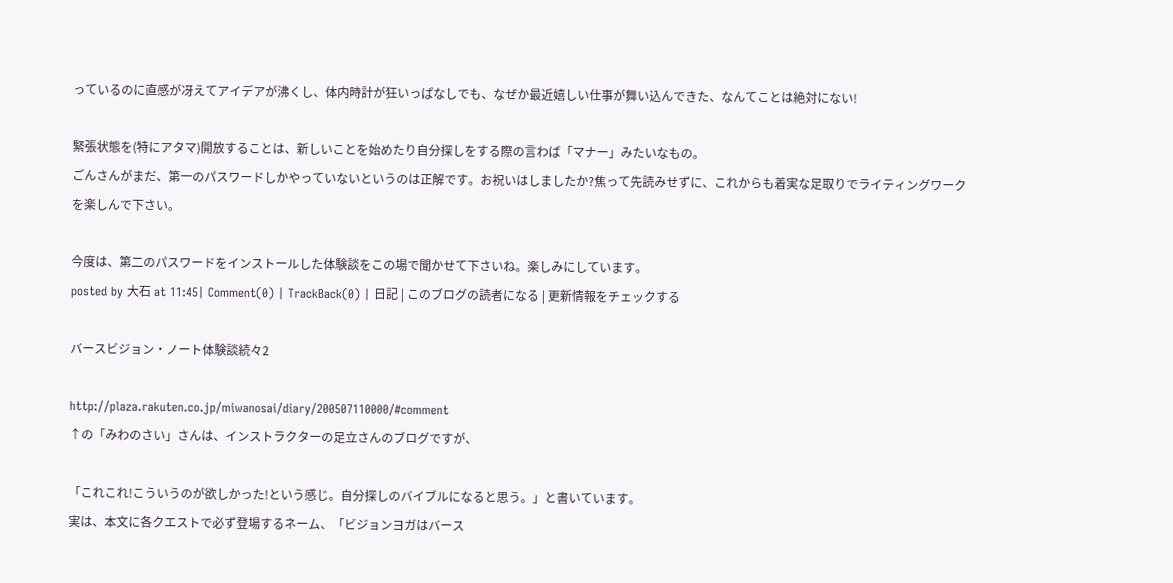っているのに直感が冴えてアイデアが沸くし、体内時計が狂いっぱなしでも、なぜか最近嬉しい仕事が舞い込んできた、なんてことは絶対にない!

緊張状態を(特にアタマ)開放することは、新しいことを始めたり自分探しをする際の言わば「マナー」みたいなもの。
ごんさんがまだ、第一のパスワードしかやっていないというのは正解です。お祝いはしましたか?焦って先読みせずに、これからも着実な足取りでライティングワークを楽しんで下さい。

今度は、第二のパスワードをインストールした体験談をこの場で聞かせて下さいね。楽しみにしています。
posted by 大石 at 11:45| Comment(0) | TrackBack(0) | 日記 | このブログの読者になる | 更新情報をチェックする

バースビジョン・ノート体験談続々2

http://plaza.rakuten.co.jp/miwanosai/diary/200507110000/#comment
↑の「みわのさい」さんは、インストラクターの足立さんのブログですが、

「これこれ!こういうのが欲しかった!という感じ。自分探しのバイブルになると思う。」と書いています。
実は、本文に各クエストで必ず登場するネーム、「ビジョンヨガはバース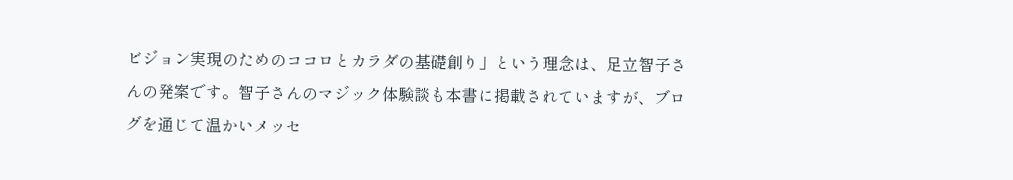ビジョン実現のためのココロとカラダの基礎創り」という理念は、足立智子さんの発案です。智子さんのマジック体験談も本書に掲載されていますが、ブログを通じて温かいメッセ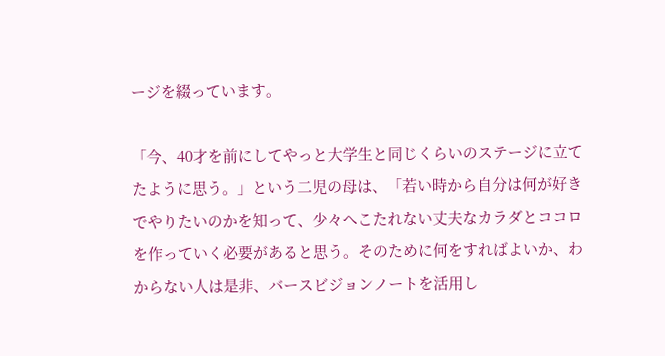ージを綴っています。

「今、40才を前にしてやっと大学生と同じくらいのステージに立てたように思う。」という二児の母は、「若い時から自分は何が好きでやりたいのかを知って、少々へこたれない丈夫なカラダとココロを作っていく必要があると思う。そのために何をすればよいか、わからない人は是非、バースビジョンノートを活用し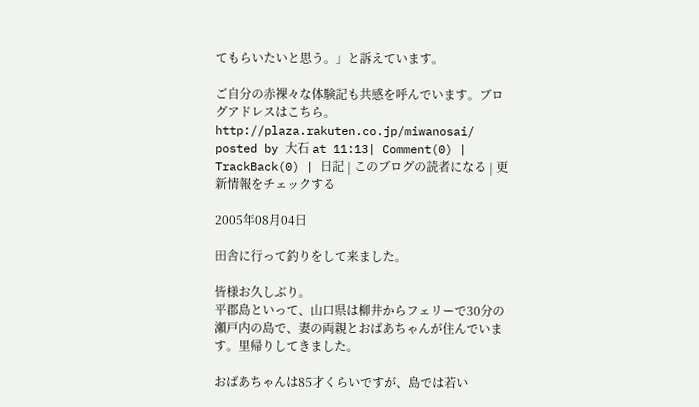てもらいたいと思う。」と訴えています。

ご自分の赤裸々な体験記も共感を呼んでいます。ブログアドレスはこちら。
http://plaza.rakuten.co.jp/miwanosai/
posted by 大石 at 11:13| Comment(0) | TrackBack(0) | 日記 | このブログの読者になる | 更新情報をチェックする

2005年08月04日

田舎に行って釣りをして来ました。

皆様お久しぶり。
平郡島といって、山口県は柳井からフェリーで30分の瀬戸内の島で、妻の両親とおばあちゃんが住んでいます。里帰りしてきました。

おばあちゃんは85才くらいですが、島では若い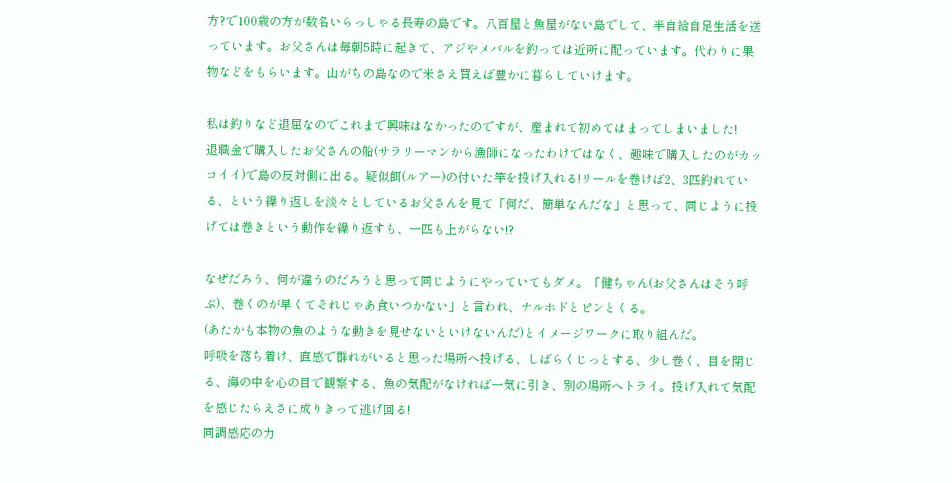方?で100歳の方が数名いらっしゃる長寿の島です。八百屋と魚屋がない島でして、半自給自足生活を送っています。お父さんは毎朝5時に起きて、アジやメバルを釣っては近所に配っています。代わりに果物などをもらいます。山がちの島なので米さえ買えば豊かに暮らしていけます。

私は釣りなど退屈なのでこれまで興味はなかったのですが、産まれて初めてはまってしまいました!
退職金で購入したお父さんの船(サラリーマンから漁師になったわけではなく、趣味で購入したのがカッコイイ)で島の反対側に出る。疑似餌(ルアー)の付いた竿を投げ入れる!リールを巻けば2、3匹釣れている、という繰り返しを淡々としているお父さんを見て「何だ、簡単なんだな」と思って、同じように投げては巻きという動作を繰り返すも、一匹も上がらない!?

なぜだろう、何が違うのだろうと思って同じようにやっていてもダメ。「健ちゃん(お父さんはそう呼ぶ)、巻くのが早くてそれじゃあ食いつかない」と言われ、ナルホドとピンとくる。
(あたかも本物の魚のような動きを見せないといけないんだ)とイメージワークに取り組んだ。
呼吸を落ち着け、直感で群れがいると思った場所へ投げる、しばらくじっとする、少し巻く、目を閉じる、海の中を心の目で観察する、魚の気配がなければ一気に引き、別の場所へトライ。投げ入れて気配を感じたらえさに成りきって逃げ回る!
同調感応の力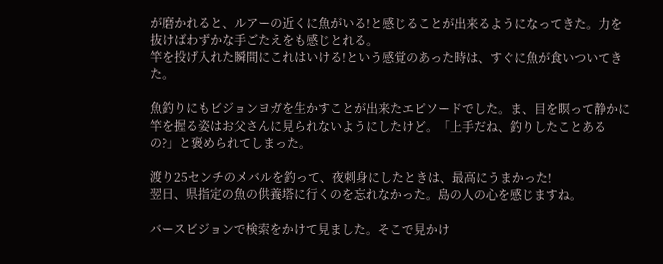が磨かれると、ルアーの近くに魚がいる!と感じることが出来るようになってきた。力を抜けばわずかな手ごたえをも感じとれる。
竿を投げ入れた瞬間にこれはいける!という感覚のあった時は、すぐに魚が食いついてきた。

魚釣りにもビジョンヨガを生かすことが出来たエピソードでした。ま、目を瞑って静かに竿を握る姿はお父さんに見られないようにしたけど。「上手だね、釣りしたことあるの?」と褒められてしまった。

渡り25センチのメバルを釣って、夜刺身にしたときは、最高にうまかった!
翌日、県指定の魚の供養塔に行くのを忘れなかった。島の人の心を感じますね。

バースビジョンで検索をかけて見ました。そこで見かけ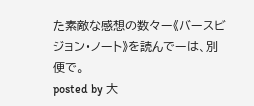た素敵な感想の数々ー《バースビジョン・ノート》を読んでーは、別便で。
posted by 大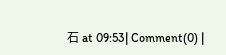石 at 09:53| Comment(0) |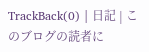TrackBack(0) | 日記 | このブログの読者に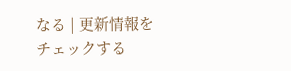なる | 更新情報をチェックする